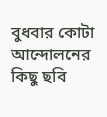বুধবার কোটা আন্দোলনের কিছু ছবি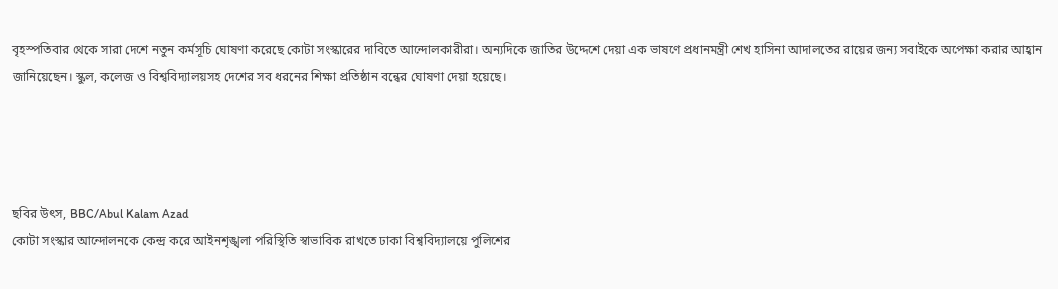বৃহস্পতিবার থেকে সারা দেশে নতুন কর্মসূচি ঘোষণা করেছে কোটা সংস্কারের দাবিতে আন্দোলকারীরা। অন্যদিকে জাতির উদ্দেশে দেয়া এক ভাষণে প্রধানমন্ত্রী শেখ হাসিনা আদালতের রায়ের জন্য সবাইকে অপেক্ষা করার আহ্বান জানিয়েছেন। স্কুল, কলেজ ও বিশ্ববিদ্যালয়সহ দেশের সব ধরনের শিক্ষা প্রতিষ্ঠান বন্ধের ঘোষণা দেয়া হয়েছে।




ছবির উৎস, BBC/Abul Kalam Azad
কোটা সংস্কার আন্দোলনকে কেন্দ্র করে আইনশৃঙ্খলা পরিস্থিতি স্বাভাবিক রাখতে ঢাকা বিশ্ববিদ্যালয়ে পুলিশের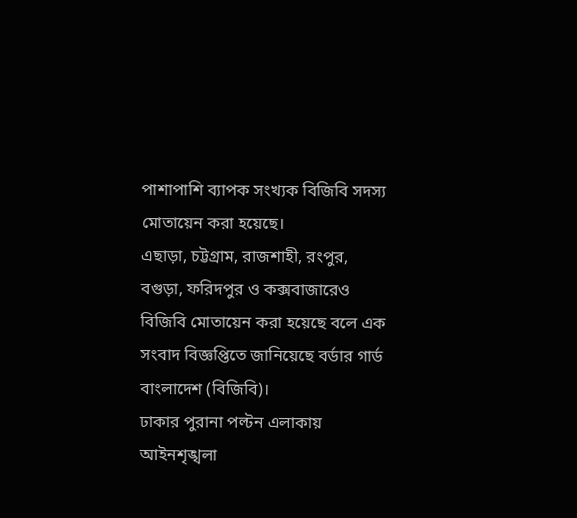পাশাপাশি ব্যাপক সংখ্যক বিজিবি সদস্য মোতায়েন করা হয়েছে।
এছাড়া, চট্টগ্রাম, রাজশাহী, রংপুর, বগুড়া, ফরিদপুর ও কক্সবাজারেও বিজিবি মোতায়েন করা হয়েছে বলে এক সংবাদ বিজ্ঞপ্তিতে জানিয়েছে বর্ডার গার্ড বাংলাদেশ (বিজিবি)।
ঢাকার পুরানা পল্টন এলাকায় আইনশৃঙ্খলা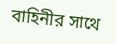বাহিনীর সাথে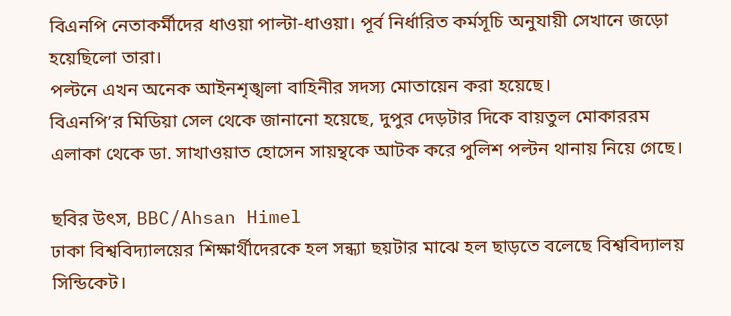বিএনপি নেতাকর্মীদের ধাওয়া পাল্টা-ধাওয়া। পূর্ব নির্ধারিত কর্মসূচি অনুযায়ী সেখানে জড়ো হয়েছিলো তারা।
পল্টনে এখন অনেক আইনশৃঙ্খলা বাহিনীর সদস্য মোতায়েন করা হয়েছে।
বিএনপি’র মিডিয়া সেল থেকে জানানো হয়েছে, দুপুর দেড়টার দিকে বায়তুল মোকাররম এলাকা থেকে ডা. সাখাওয়াত হোসেন সায়ন্থকে আটক করে পুলিশ পল্টন থানায় নিয়ে গেছে।

ছবির উৎস, BBC/Ahsan Himel
ঢাকা বিশ্ববিদ্যালয়ের শিক্ষার্থীদেরকে হল সন্ধ্যা ছয়টার মাঝে হল ছাড়তে বলেছে বিশ্ববিদ্যালয় সিন্ডিকেট।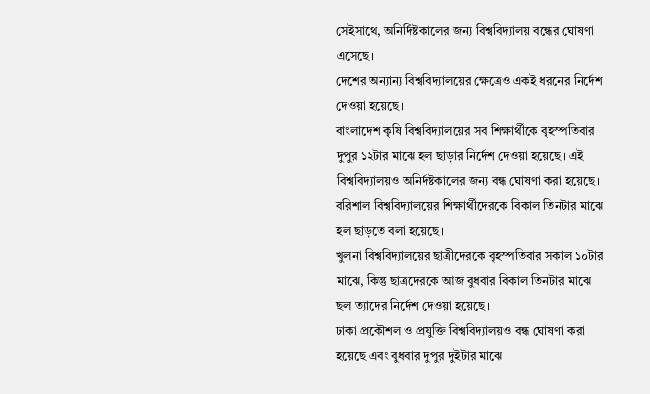সেইসাথে, অনির্দিষ্টকালের জন্য বিশ্ববিদ্যালয় বন্ধের ঘোষণা এসেছে।
দেশের অন্যান্য বিশ্ববিদ্যালয়ের ক্ষেত্রেও একই ধরনের নির্দেশ দেওয়া হয়েছে।
বাংলাদেশ কৃষি বিশ্ববিদ্যালয়ের সব শিক্ষার্থীকে বৃহস্পতিবার দুপুর ১২টার মাঝে হল ছাড়ার নির্দেশ দেওয়া হয়েছে। এই বিশ্ববিদ্যালয়ও অনির্দষ্টকালের জন্য বন্ধ ঘোষণা করা হয়েছে।
বরিশাল বিশ্ববিদ্যালয়ের শিক্ষার্থীদেরকে বিকাল তিনটার মাঝে হল ছাড়তে বলা হয়েছে।
খুলনা বিশ্ববিদ্যালয়ের ছাত্রীদেরকে বৃহস্পতিবার সকাল ১০টার মাঝে, কিন্তু ছাত্রদেরকে আজ বুধবার বিকাল তিনটার মাঝে ছল ত্যাদের নির্দেশ দেওয়া হয়েছে।
ঢাকা প্রকৌশল ও প্রযুক্তি বিশ্ববিদ্যালয়ও বন্ধ ঘোষণা করা হয়েছে এবং বুধবার দুপুর দুইটার মাঝে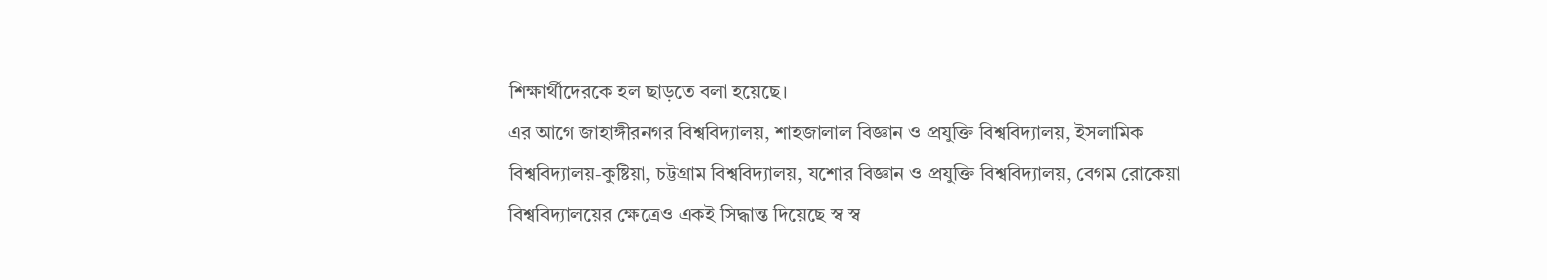শিক্ষার্থীদেরকে হল ছাড়তে বলা হয়েছে।
এর আগে জাহাঙ্গীরনগর বিশ্ববিদ্যালয়, শাহজালাল বিজ্ঞান ও প্রযুক্তি বিশ্ববিদ্যালয়, ইসলামিক বিশ্ববিদ্যালয়-কুষ্টিয়া, চট্টগ্রাম বিশ্ববিদ্যালয়, যশোর বিজ্ঞান ও প্রযুক্তি বিশ্ববিদ্যালয়, বেগম রোকেয়া বিশ্ববিদ্যালয়ের ক্ষেত্রেও একই সিদ্ধান্ত দিয়েছে স্ব স্ব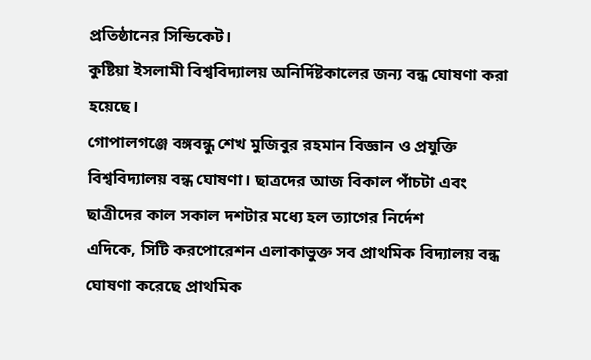প্রতিষ্ঠানের সিন্ডিকেট।
কুষ্টিয়া ইসলামী বিশ্ববিদ্যালয় অনির্দিষ্টকালের জন্য বন্ধ ঘোষণা করা হয়েছে।
গোপালগঞ্জে বঙ্গবন্ধু শেখ মুজিবুর রহমান বিজ্ঞান ও প্রযুক্তি বিশ্ববিদ্যালয় বন্ধ ঘোষণা। ছাত্রদের আজ বিকাল পাঁচটা এবং ছাত্রীদের কাল সকাল দশটার মধ্যে হল ত্যাগের নির্দেশ
এদিকে, সিটি করপোরেশন এলাকাভুক্ত সব প্রাথমিক বিদ্যালয় বন্ধ ঘোষণা করেছে প্রাথমিক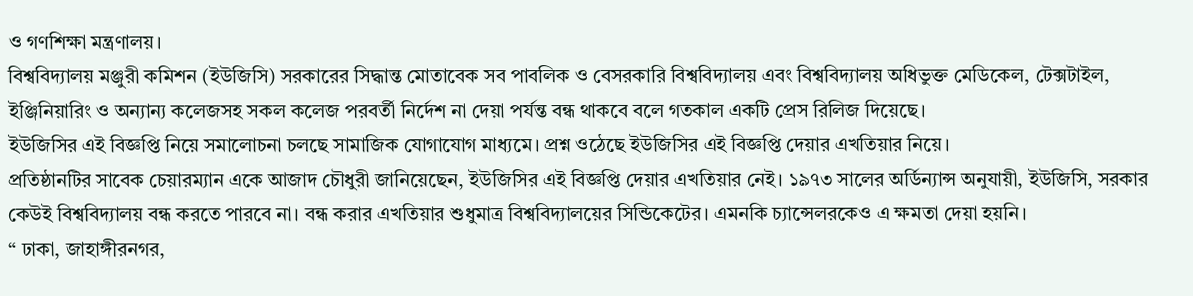ও গণশিক্ষা মন্ত্রণালয়।
বিশ্ববিদ্যালয় মঞ্জুরী কমিশন (ইউজিসি) সরকারের সিদ্ধান্ত মোতাবেক সব পাবলিক ও বেসরকারি বিশ্ববিদ্যালয় এবং বিশ্ববিদ্যালয় অধিভুক্ত মেডিকেল, টেক্সটাইল, ইঞ্জিনিয়ারিং ও অন্যান্য কলেজসহ সকল কলেজ পরবর্তী নির্দেশ না দেয়া পর্যন্ত বন্ধ থাকবে বলে গতকাল একটি প্রেস রিলিজ দিয়েছে।
ইউজিসির এই বিজ্ঞপ্তি নিয়ে সমালোচনা চলছে সামাজিক যোগাযোগ মাধ্যমে। প্রশ্ন ওঠেছে ইউজিসির এই বিজ্ঞপ্তি দেয়ার এখতিয়ার নিয়ে।
প্রতিষ্ঠানটির সাবেক চেয়ারম্যান একে আজাদ চৌধুরী জানিয়েছেন, ইউজিসির এই বিজ্ঞপ্তি দেয়ার এখতিয়ার নেই। ১৯৭৩ সালের অর্ডিন্যান্স অনুযায়ী, ইউজিসি, সরকার কেউই বিশ্ববিদ্যালয় বন্ধ করতে পারবে না। বন্ধ করার এখতিয়ার শুধুমাত্র বিশ্ববিদ্যালয়ের সিন্ডিকেটের। এমনকি চ্যান্সেলরকেও এ ক্ষমতা দেয়া হয়নি।
“ ঢাকা, জাহাঙ্গীরনগর,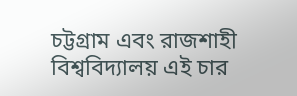চট্টগ্রাম এবং রাজশাহী বিশ্ববিদ্যালয় এই চার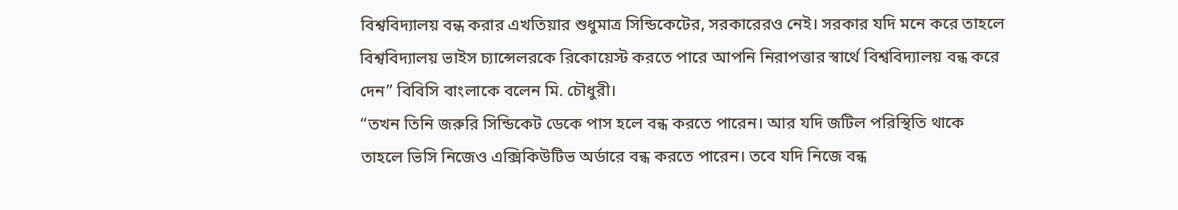বিশ্ববিদ্যালয় বন্ধ করার এখতিয়ার শুধুমাত্র সিন্ডিকেটের, সরকারেরও নেই। সরকার যদি মনে করে তাহলে বিশ্ববিদ্যালয় ভাইস চ্যান্সেলরকে রিকোয়েস্ট করতে পারে আপনি নিরাপত্তার স্বার্থে বিশ্ববিদ্যালয় বন্ধ করে দেন” বিবিসি বাংলাকে বলেন মি. চৌধুরী।
“তখন তিনি জরুরি সিন্ডিকেট ডেকে পাস হলে বন্ধ করতে পারেন। আর যদি জটিল পরিস্থিতি থাকে তাহলে ভিসি নিজেও এক্সিকিউটিভ অর্ডারে বন্ধ করতে পারেন। তবে যদি নিজে বন্ধ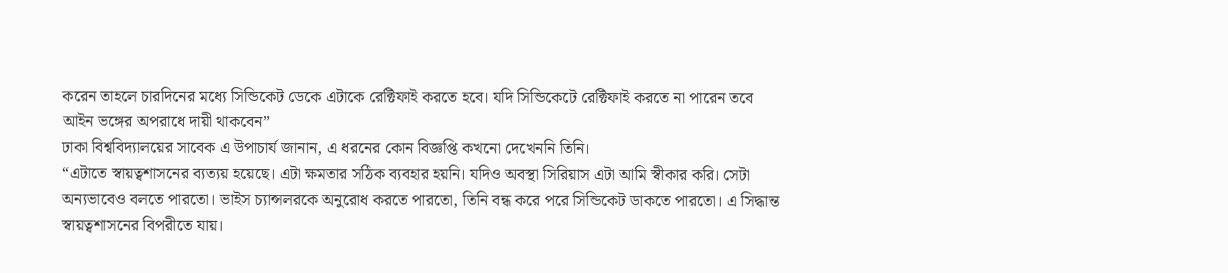করেন তাহলে চারদিনের মধ্যে সিন্ডিকেট ডেকে এটাকে রেক্টিফাই করতে হবে। যদি সিন্ডিকেটে রেক্টিফাই করতে না পারেন তবে আইন ভঙ্গের অপরাধে দায়ী থাকবেন”
ঢাকা বিশ্ববিদ্যালয়ের সাবেক এ উপাচার্য জানান, এ ধরনের কোন বিজ্ঞপ্তি কখনো দেখেননি তিনি।
“এটাতে স্বায়ত্বশাসনের ব্যত্যয় হয়েছে। এটা ক্ষমতার সঠিক ব্যবহার হয়নি। যদিও অবস্থা সিরিয়াস এটা আমি স্বীকার করি। সেটা অন্যভাবেও বলতে পারতো। ভাইস চ্যান্সলরকে অনুরোধ করতে পারতো, তিনি বন্ধ করে পরে সিন্ডিকেট ডাকতে পারতো। এ সিদ্ধান্ত স্বায়ত্বশাসনের বিপরীতে যায়।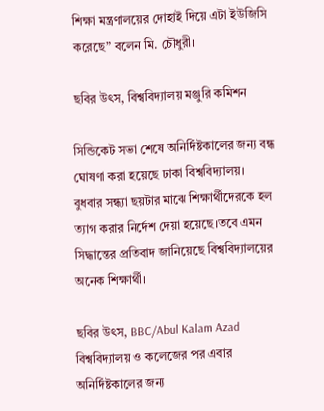শিক্ষা মন্ত্রণালয়ের দোহাই দিয়ে এটা ইউজিসি করেছে” বলেন মি. চৌধুরী।

ছবির উৎস, বিশ্ববিদ্যালয় মঞ্জুরি কমিশন

সিন্ডিকেট সভা শেষে অনির্দিষ্টকালের জন্য বন্ধ ঘোষণা করা হয়েছে ঢাকা বিশ্ববিদ্যালয়।
বুধবার সন্ধ্যা ছয়টার মাঝে শিক্ষার্থীদেরকে হল ত্যাগ করার নির্দেশ দেয়া হয়েছে।তবে এমন সিদ্ধান্তের প্রতিবাদ জানিয়েছে বিশ্ববিদ্যালয়ের অনেক শিক্ষার্থী।

ছবির উৎস, BBC/Abul Kalam Azad
বিশ্ববিদ্যালয় ও কলেজের পর এবার অনির্দিষ্টকালের জন্য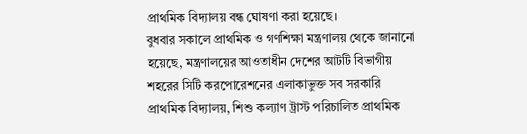প্রাথমিক বিদ্যালয় বন্ধ ঘোষণা করা হয়েছে।
বুধবার সকালে প্রাথমিক ও গণশিক্ষা মন্ত্রণালয় থেকে জানানো হয়েছে, মন্ত্রণালয়ের আওতাধীন দেশের আটটি বিভাগীয় শহরের সিটি করপোরেশনের এলাকাভুক্ত সব সরকারি প্রাথমিক বিদ্যালয়, শিশু কল্যাণ ট্রাস্ট পরিচালিত প্রাথমিক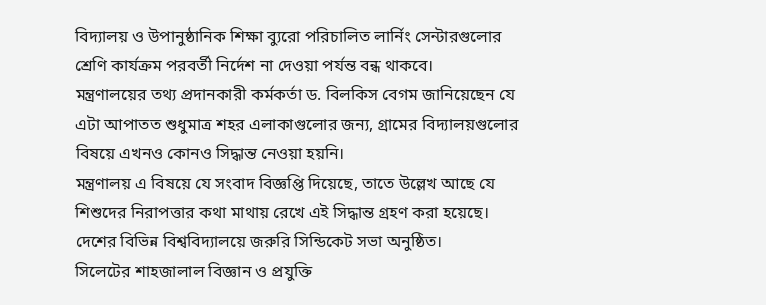বিদ্যালয় ও উপানুষ্ঠানিক শিক্ষা ব্যুরো পরিচালিত লার্নিং সেন্টারগুলোর শ্রেণি কার্যক্রম পরবর্তী নির্দেশ না দেওয়া পর্যন্ত বন্ধ থাকবে।
মন্ত্রণালয়ের তথ্য প্রদানকারী কর্মকর্তা ড. বিলকিস বেগম জানিয়েছেন যে এটা আপাতত শুধুমাত্র শহর এলাকাগুলোর জন্য, গ্রামের বিদ্যালয়গুলোর বিষয়ে এখনও কোনও সিদ্ধান্ত নেওয়া হয়নি।
মন্ত্রণালয় এ বিষয়ে যে সংবাদ বিজ্ঞপ্তি দিয়েছে, তাতে উল্লেখ আছে যে শিশুদের নিরাপত্তার কথা মাথায় রেখে এই সিদ্ধান্ত গ্রহণ করা হয়েছে।
দেশের বিভিন্ন বিশ্ববিদ্যালয়ে জরুরি সিন্ডিকেট সভা অনুষ্ঠিত।
সিলেটের শাহজালাল বিজ্ঞান ও প্রযুক্তি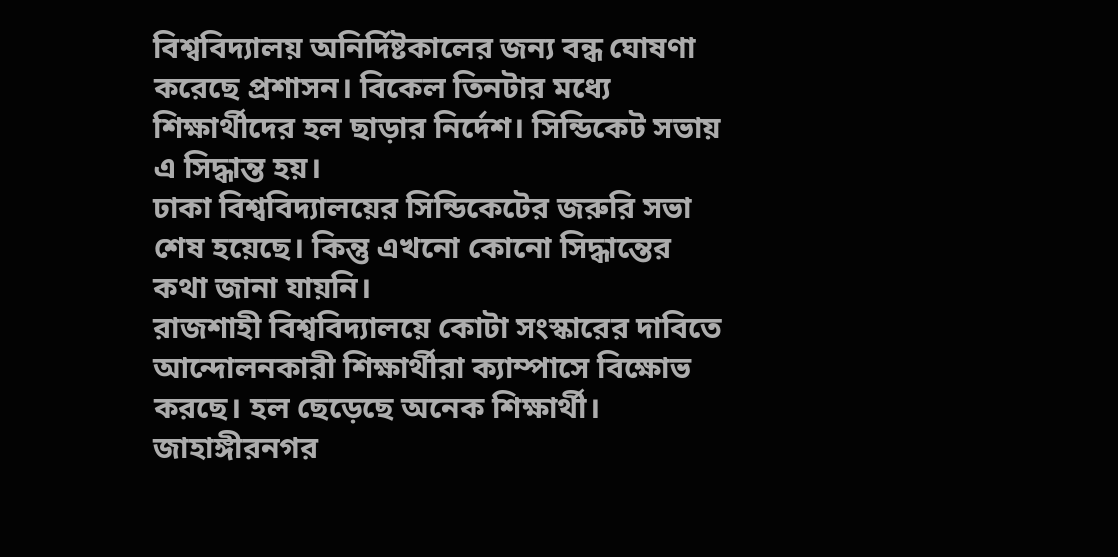বিশ্ববিদ্যালয় অনির্দিষ্টকালের জন্য বন্ধ ঘোষণা করেছে প্রশাসন। বিকেল তিনটার মধ্যে শিক্ষার্থীদের হল ছাড়ার নির্দেশ। সিন্ডিকেট সভায় এ সিদ্ধান্ত হয়।
ঢাকা বিশ্ববিদ্যালয়ের সিন্ডিকেটের জরুরি সভা শেষ হয়েছে। কিন্তু এখনো কোনো সিদ্ধান্তের কথা জানা যায়নি।
রাজশাহী বিশ্ববিদ্যালয়ে কোটা সংস্কারের দাবিতে আন্দোলনকারী শিক্ষার্থীরা ক্যাম্পাসে বিক্ষোভ করছে। হল ছেড়েছে অনেক শিক্ষার্থী।
জাহাঙ্গীরনগর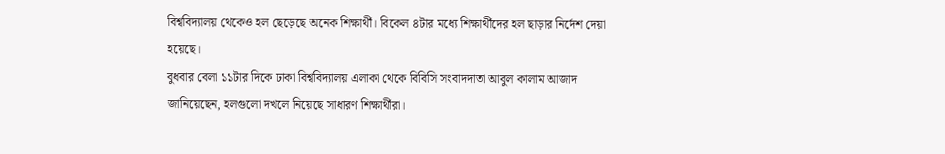বিশ্ববিদ্যালয় থেকেও হল ছেড়েছে অনেক শিক্ষার্থী। বিকেল ৪টার মধ্যে শিক্ষার্থীদের হল ছাড়ার নির্দেশ দেয়া হয়েছে।
বুধবার বেলা ১১টার দিকে ঢাকা বিশ্ববিদ্যালয় এলাকা থেকে বিবিসি সংবাদদাতা আবুল কালাম আজাদ জানিয়েছেন, হলগুলো দখলে নিয়েছে সাধারণ শিক্ষার্থীরা।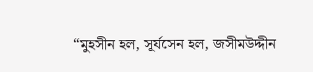“মুহসীন হল, সূর্যসেন হল, জসীমউদ্দীন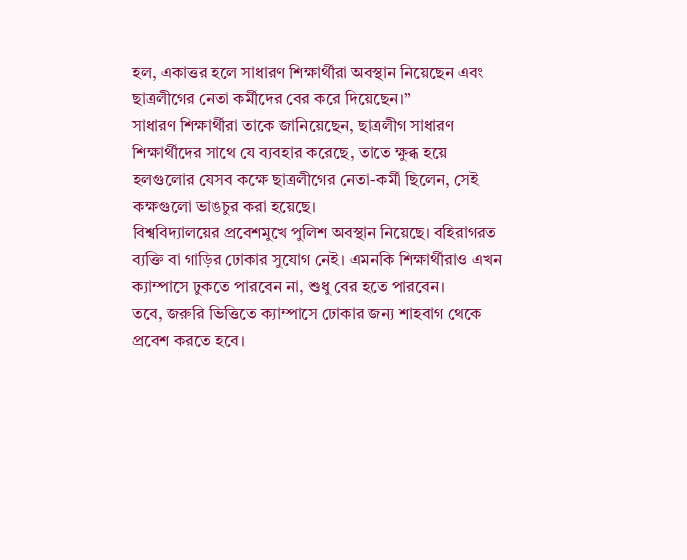হল, একাত্তর হলে সাধারণ শিক্ষার্থীরা অবস্থান নিয়েছেন এবং ছাত্রলীগের নেতা কর্মীদের বের করে দিয়েছেন।”
সাধারণ শিক্ষার্থীরা তাকে জানিয়েছেন, ছাত্রলীগ সাধারণ শিক্ষার্থীদের সাথে যে ব্যবহার করেছে, তাতে ক্ষুব্ধ হয়ে হলগুলোর যেসব কক্ষে ছাত্রলীগের নেতা-কর্মী ছিলেন, সেই কক্ষগুলো ভাঙচুর করা হয়েছে।
বিশ্ববিদ্যালয়ের প্রবেশমুখে পুলিশ অবস্থান নিয়েছে। বহিরাগরত ব্যক্তি বা গাড়ির ঢোকার সুযোগ নেই। এমনকি শিক্ষার্থীরাও এখন ক্যাম্পাসে ঢুকতে পারবেন না, শুধু বের হতে পারবেন।
তবে, জরুরি ভিত্তিতে ক্যাম্পাসে ঢোকার জন্য শাহবাগ থেকে প্রবেশ করতে হবে।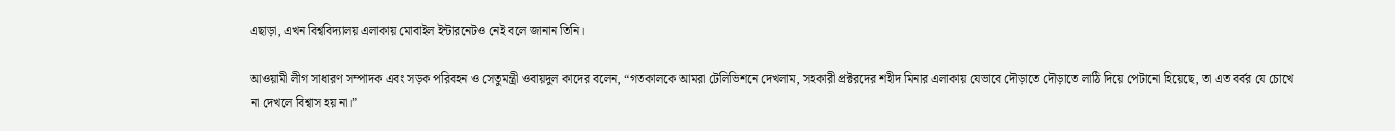এছাড়া, এখন বিশ্ববিদ্যালয় এলাকায় মোবাইল ইন্টারনেটও নেই বলে জানান তিনি।

আওয়ামী লীগ সাধারণ সম্পাদক এবং সড়ক পরিবহন ও সেতুমন্ত্রী ওবায়দুল কাদের বলেন, “গতকালকে আমরা টেলিভিশনে দেখলাম, সহকারী প্রক্টরদের শহীদ মিনার এলাকায় যেভাবে দৌড়াতে দৌড়াতে লাঠি দিয়ে পেটানো হিয়েছে, তা এত বর্বর যে চোখে না দেখলে বিশ্বাস হয় না।”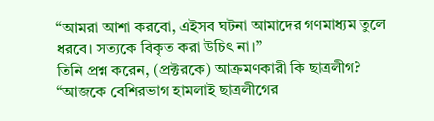“আমরা আশা করবো, এইসব ঘটনা আমাদের গণমাধ্যম তুলে ধরবে। সত্যকে বিকৃত করা উচিৎ না।”
তিনি প্রশ্ন করেন, (প্রক্টরকে) আক্রমণকারী কি ছাত্রলীগ?
“আজকে বেশিরভাগ হামলাই ছাত্রলীগের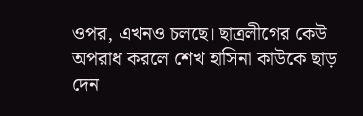ওপর, এখনও চলছে। ছাত্রলীগের কেউ অপরাধ করলে শেখ হাসিনা কাউকে ছাড় দেন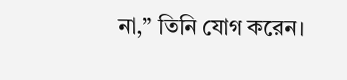না,” তিনি যোগ করেন।